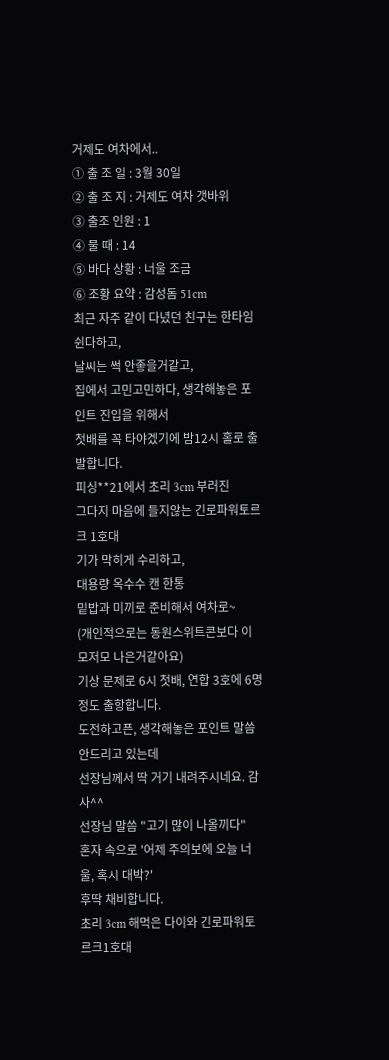거제도 여차에서..
① 출 조 일 : 3월 30일
② 출 조 지 : 거제도 여차 갯바위
③ 출조 인원 : 1
④ 물 때 : 14
⑤ 바다 상황 : 너울 조금
⑥ 조황 요약 : 감성돔 51cm
최근 자주 같이 다녔던 친구는 한타임 쉰다하고,
날씨는 썩 안좋을거같고,
집에서 고민고민하다, 생각해놓은 포인트 진입을 위해서
첫배를 꼭 타야겠기에 밤12시 홀로 출발합니다.
피싱**21에서 초리 3cm 부러진
그다지 마음에 들지않는 긴로파워토르크 1호대
기가 막히게 수리하고,
대용량 옥수수 캔 한통
밑밥과 미끼로 준비해서 여차로~
(개인적으로는 동원스위트콘보다 이모저모 나은거같아요)
기상 문제로 6시 첫배, 연합 3호에 6명정도 출항합니다.
도전하고픈, 생각해놓은 포인트 말씀안드리고 있는데
선장님께서 딱 거기 내려주시네요. 감사^^
선장님 말씀 "고기 많이 나올끼다"
혼자 속으로 '어제 주의보에 오늘 너울, 혹시 대박?'
후딱 채비합니다.
초리 3cm 해먹은 다이와 긴로파워토르크1호대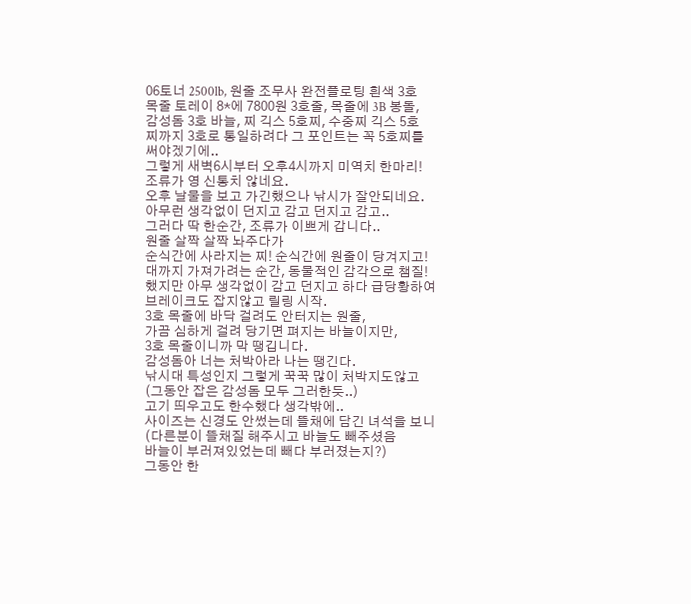06토너 2500lb, 원줄 조무사 완전플로팅 흰색 3호
목줄 토레이 8*에 7800원 3호줄, 목줄에 3B 봉돌,
감성돔 3호 바늘, 찌 긱스 5호찌, 수중찌 긱스 5호
찌까지 3호로 통일하려다 그 포인트는 꼭 5호찌를
써야겠기에..
그렇게 새벽6시부터 오후4시까지 미역치 한마리!
조류가 영 신통치 않네요.
오후 날물을 보고 가긴했으나 낚시가 잘안되네요.
아무런 생각없이 던지고 감고 던지고 감고..
그러다 딱 한순간, 조류가 이쁘게 갑니다..
원줄 살짝 살짝 놔주다가
순식간에 사라지는 찌! 순식간에 원줄이 당겨지고!
대까지 가져가려는 순간, 동물적인 감각으로 챔질!
했지만 아무 생각없이 감고 던지고 하다 급당황하여
브레이크도 잡지않고 릴링 시작.
3호 목줄에 바닥 걸려도 안터지는 원줄,
가끔 심하게 걸려 당기면 펴지는 바늘이지만,
3호 목줄이니까 막 땡깁니다.
감성돔아 너는 처박아라 나는 땡긴다.
낚시대 특성인지 그렇게 꾹꾹 많이 처박지도않고
(그동안 잡은 감성돔 모두 그러한듯..)
고기 띄우고도 한수했다 생각밖에..
사이즈는 신경도 안썼는데 뜰채에 담긴 녀석을 보니
(다른분이 뜰채질 해주시고 바늘도 빼주셨음
바늘이 부러져있었는데 빼다 부러졌는지?)
그동안 한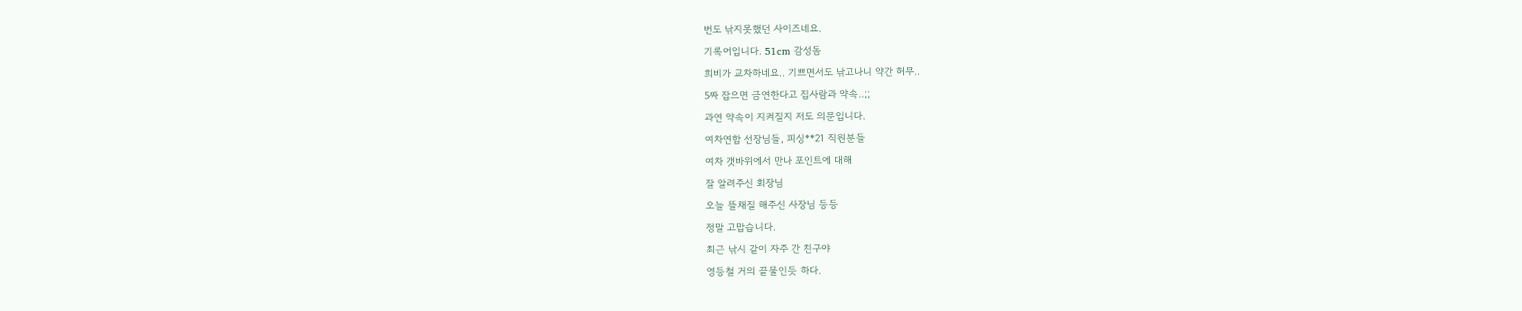번도 낚지못했던 사이즈네요.
기록어입니다. 51cm 감성돔
희비가 교차하네요.. 기쁘면서도 낚고나니 약간 허무..
5짜 잡으면 금연한다고 집사람과 약속..;;
과연 약속이 지켜질지 저도 의문입니다.
여차연합 선장님들, 피싱**21 직원분들
여차 갯바위에서 만나 포인트에 대해
잘 알려주신 회장님
오늘 뜰채질 해주신 사장님 등등
정말 고맙습니다.
최근 낚시 같이 자주 간 친구야
영등철 거의 끝물인듯 하다.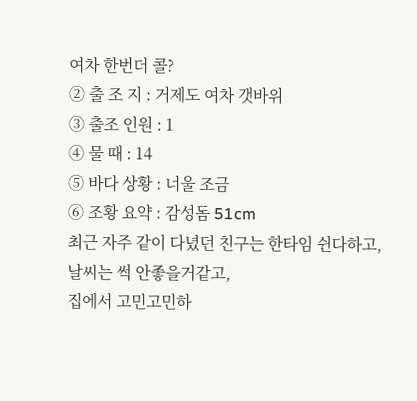여차 한번더 콜?
② 출 조 지 : 거제도 여차 갯바위
③ 출조 인원 : 1
④ 물 때 : 14
⑤ 바다 상황 : 너울 조금
⑥ 조황 요약 : 감성돔 51cm
최근 자주 같이 다녔던 친구는 한타임 쉰다하고,
날씨는 썩 안좋을거같고,
집에서 고민고민하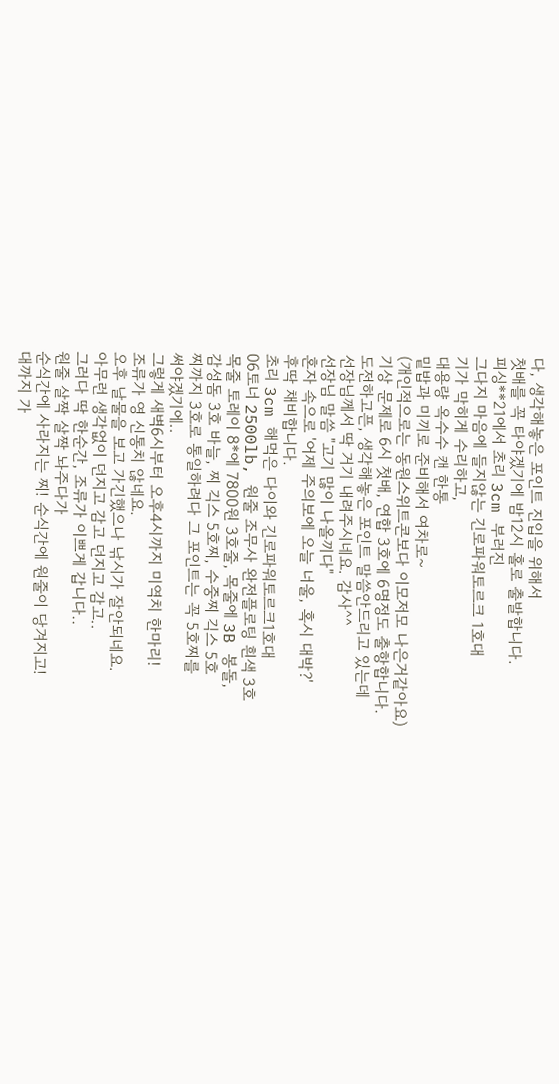다, 생각해놓은 포인트 진입을 위해서
첫배를 꼭 타야겠기에 밤12시 홀로 출발합니다.
피싱**21에서 초리 3cm 부러진
그다지 마음에 들지않는 긴로파워토르크 1호대
기가 막히게 수리하고,
대용량 옥수수 캔 한통
밑밥과 미끼로 준비해서 여차로~
(개인적으로는 동원스위트콘보다 이모저모 나은거같아요)
기상 문제로 6시 첫배, 연합 3호에 6명정도 출항합니다.
도전하고픈, 생각해놓은 포인트 말씀안드리고 있는데
선장님께서 딱 거기 내려주시네요. 감사^^
선장님 말씀 "고기 많이 나올끼다"
혼자 속으로 '어제 주의보에 오늘 너울, 혹시 대박?'
후딱 채비합니다.
초리 3cm 해먹은 다이와 긴로파워토르크1호대
06토너 2500lb, 원줄 조무사 완전플로팅 흰색 3호
목줄 토레이 8*에 7800원 3호줄, 목줄에 3B 봉돌,
감성돔 3호 바늘, 찌 긱스 5호찌, 수중찌 긱스 5호
찌까지 3호로 통일하려다 그 포인트는 꼭 5호찌를
써야겠기에..
그렇게 새벽6시부터 오후4시까지 미역치 한마리!
조류가 영 신통치 않네요.
오후 날물을 보고 가긴했으나 낚시가 잘안되네요.
아무런 생각없이 던지고 감고 던지고 감고..
그러다 딱 한순간, 조류가 이쁘게 갑니다..
원줄 살짝 살짝 놔주다가
순식간에 사라지는 찌! 순식간에 원줄이 당겨지고!
대까지 가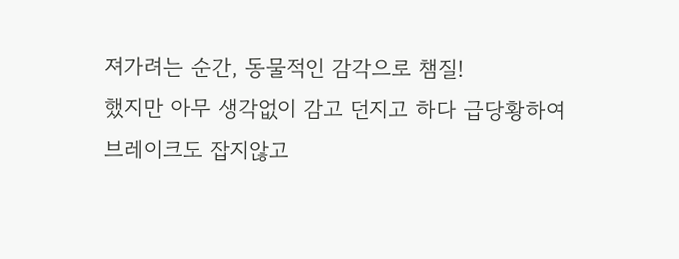져가려는 순간, 동물적인 감각으로 챔질!
했지만 아무 생각없이 감고 던지고 하다 급당황하여
브레이크도 잡지않고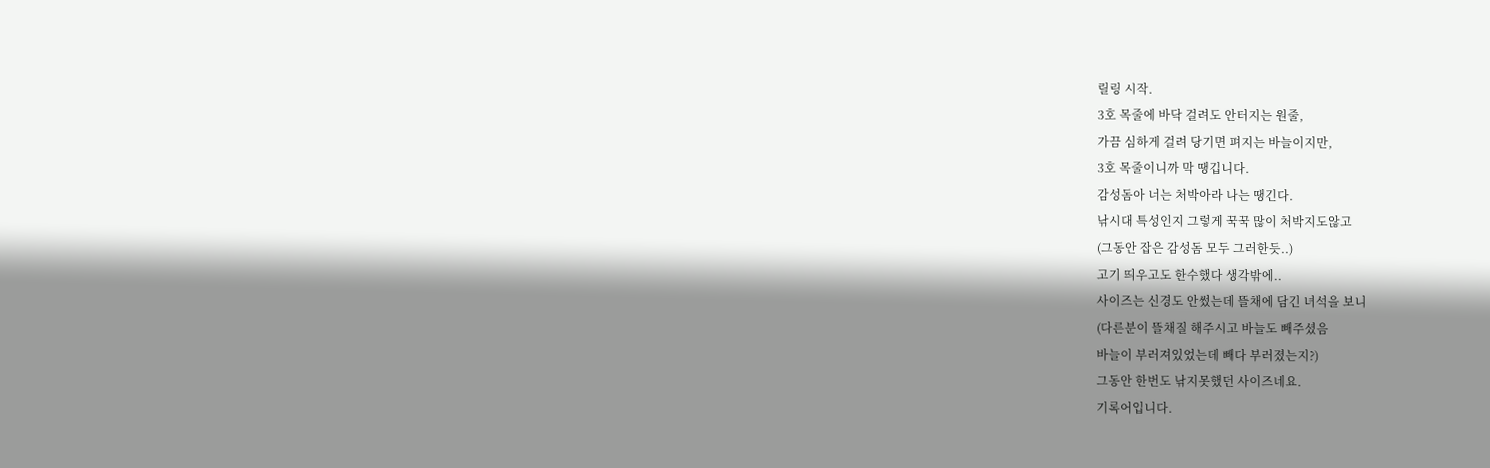릴링 시작.
3호 목줄에 바닥 걸려도 안터지는 원줄,
가끔 심하게 걸려 당기면 펴지는 바늘이지만,
3호 목줄이니까 막 땡깁니다.
감성돔아 너는 처박아라 나는 땡긴다.
낚시대 특성인지 그렇게 꾹꾹 많이 처박지도않고
(그동안 잡은 감성돔 모두 그러한듯..)
고기 띄우고도 한수했다 생각밖에..
사이즈는 신경도 안썼는데 뜰채에 담긴 녀석을 보니
(다른분이 뜰채질 해주시고 바늘도 빼주셨음
바늘이 부러져있었는데 빼다 부러졌는지?)
그동안 한번도 낚지못했던 사이즈네요.
기록어입니다.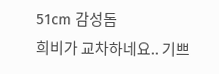51cm 감성돔
희비가 교차하네요.. 기쁘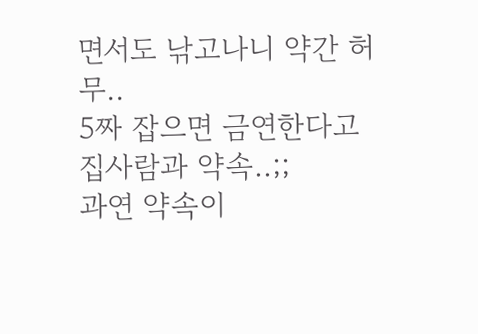면서도 낚고나니 약간 허무..
5짜 잡으면 금연한다고 집사람과 약속..;;
과연 약속이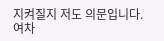지켜질지 저도 의문입니다.
여차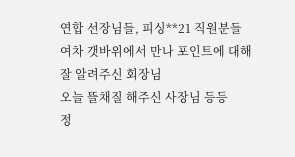연합 선장님들, 피싱**21 직원분들
여차 갯바위에서 만나 포인트에 대해
잘 알려주신 회장님
오늘 뜰채질 해주신 사장님 등등
정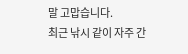말 고맙습니다.
최근 낚시 같이 자주 간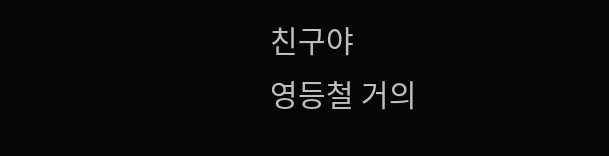친구야
영등철 거의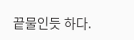끝물인듯 하다.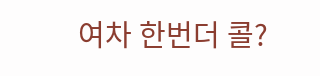여차 한번더 콜?